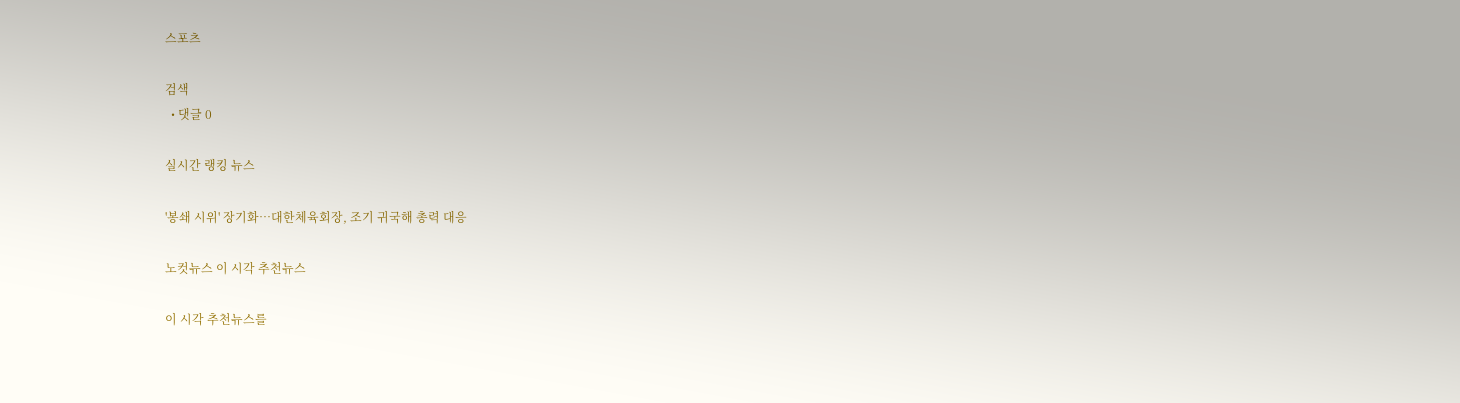스포츠

검색
  • 댓글 0

실시간 랭킹 뉴스

'봉쇄 시위' 장기화…대한체육회장, 조기 귀국해 총력 대응

노컷뉴스 이 시각 추천뉴스

이 시각 추천뉴스를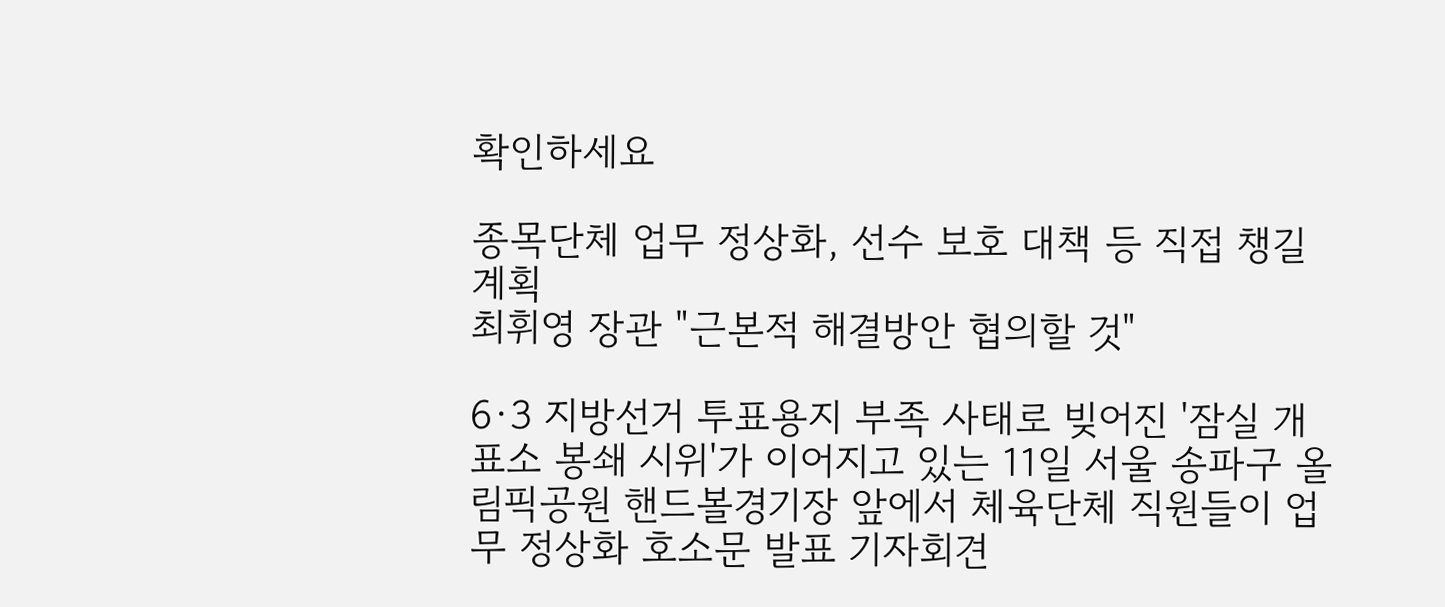확인하세요

종목단체 업무 정상화, 선수 보호 대책 등 직접 챙길 계획
최휘영 장관 "근본적 해결방안 협의할 것"

6·3 지방선거 투표용지 부족 사태로 빚어진 '잠실 개표소 봉쇄 시위'가 이어지고 있는 11일 서울 송파구 올림픽공원 핸드볼경기장 앞에서 체육단체 직원들이 업무 정상화 호소문 발표 기자회견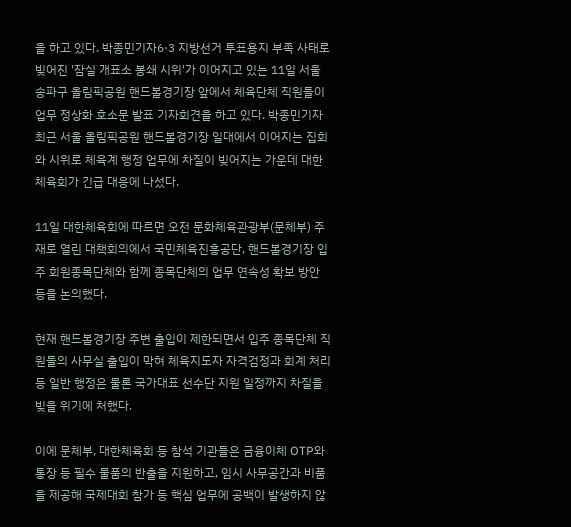을 하고 있다. 박종민기자6·3 지방선거 투표용지 부족 사태로 빚어진 '잠실 개표소 봉쇄 시위'가 이어지고 있는 11일 서울 송파구 올림픽공원 핸드볼경기장 앞에서 체육단체 직원들이 업무 정상화 호소문 발표 기자회견을 하고 있다. 박종민기자
최근 서울 올림픽공원 핸드볼경기장 일대에서 이어지는 집회와 시위로 체육계 행정 업무에 차질이 빚어지는 가운데 대한체육회가 긴급 대응에 나섰다.

11일 대한체육회에 따르면 오전 문화체육관광부(문체부) 주재로 열린 대책회의에서 국민체육진흥공단, 핸드볼경기장 입주 회원종목단체와 함께 종목단체의 업무 연속성 확보 방안 등을 논의했다.

현재 핸드볼경기장 주변 출입이 제한되면서 입주 종목단체 직원들의 사무실 출입이 막혀 체육지도자 자격검정과 회계 처리 등 일반 행정은 물론 국가대표 선수단 지원 일정까지 차질을 빚을 위기에 처했다.

이에 문체부, 대한체육회 등 참석 기관들은 금융이체 OTP와 통장 등 필수 물품의 반출을 지원하고, 임시 사무공간과 비품을 제공해 국제대회 참가 등 핵심 업무에 공백이 발생하지 않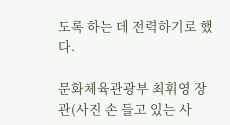도록 하는 데 전력하기로 했다.

문화체육관광부 최휘영 장관(사진 손 들고 있는 사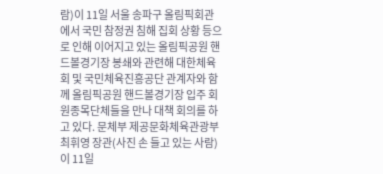람)이 11일 서울 송파구 올림픽회관에서 국민 참정권 침해 집회 상황 등으로 인해 이어지고 있는 올림픽공원 핸드볼경기장 봉쇄와 관련해 대한체육회 및 국민체육진흥공단 관계자와 함께 올림픽공원 핸드볼경기장 입주 회원종목단체들을 만나 대책 회의를 하고 있다. 문체부 제공문화체육관광부 최휘영 장관(사진 손 들고 있는 사람)이 11일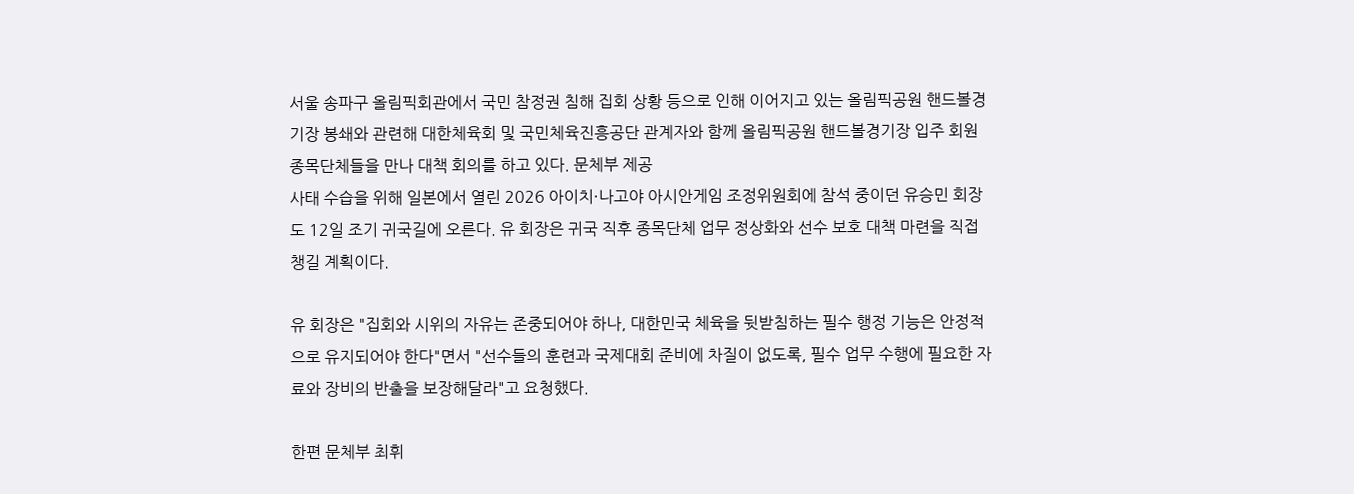서울 송파구 올림픽회관에서 국민 참정권 침해 집회 상황 등으로 인해 이어지고 있는 올림픽공원 핸드볼경기장 봉쇄와 관련해 대한체육회 및 국민체육진흥공단 관계자와 함께 올림픽공원 핸드볼경기장 입주 회원종목단체들을 만나 대책 회의를 하고 있다. 문체부 제공
사태 수습을 위해 일본에서 열린 2026 아이치·나고야 아시안게임 조정위원회에 참석 중이던 유승민 회장도 12일 조기 귀국길에 오른다. 유 회장은 귀국 직후 종목단체 업무 정상화와 선수 보호 대책 마련을 직접 챙길 계획이다.

유 회장은 "집회와 시위의 자유는 존중되어야 하나, 대한민국 체육을 뒷받침하는 필수 행정 기능은 안정적으로 유지되어야 한다"면서 "선수들의 훈련과 국제대회 준비에 차질이 없도록, 필수 업무 수행에 필요한 자료와 장비의 반출을 보장해달라"고 요청했다.

한편 문체부 최휘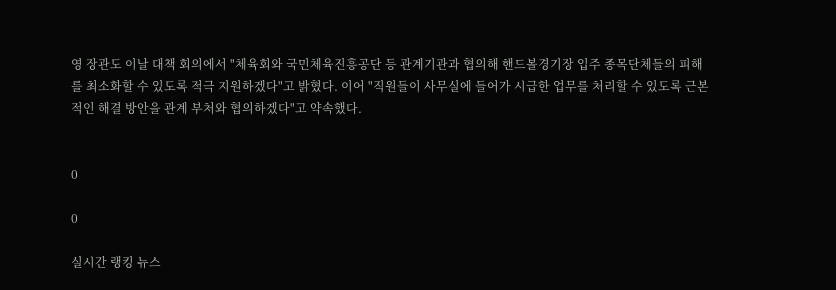영 장관도 이날 대책 회의에서 "체육회와 국민체육진흥공단 등 관계기관과 협의해 핸드볼경기장 입주 종목단체들의 피해를 최소화할 수 있도록 적극 지원하겠다"고 밝혔다. 이어 "직원들이 사무실에 들어가 시급한 업무를 처리할 수 있도록 근본적인 해결 방안을 관계 부처와 협의하겠다"고 약속했다.


0

0

실시간 랭킹 뉴스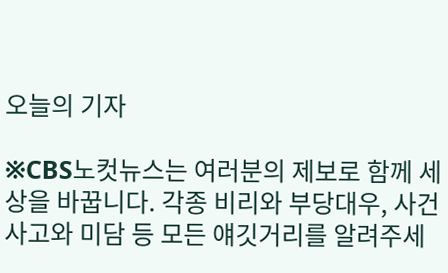오늘의 기자

※CBS노컷뉴스는 여러분의 제보로 함께 세상을 바꿉니다. 각종 비리와 부당대우, 사건사고와 미담 등 모든 얘깃거리를 알려주세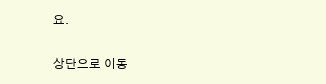요.

상단으로 이동